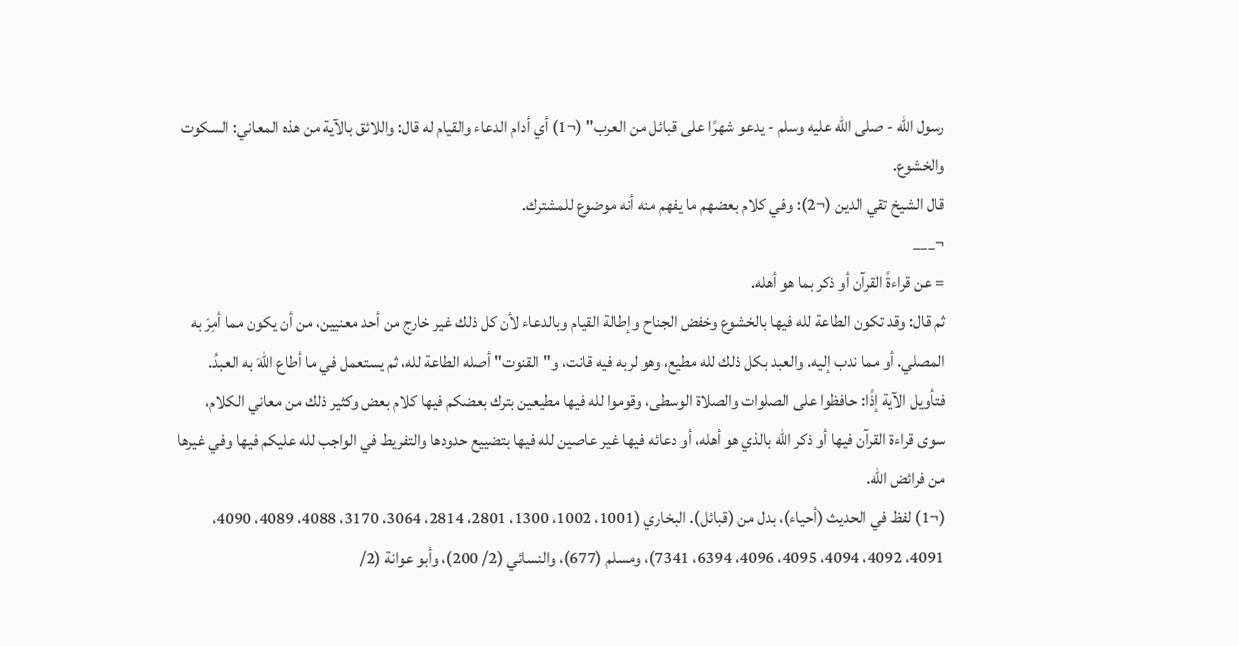رسول الله - صلى الله عليه وسلم - يدعو شهرًا على قبائل من العرب" (¬1) أي أدام الدعاء والقيام له قال: واللائق بالآية من هذه المعاني: السكوت والخشوع.
قال الشيخ تقي الدين (¬2): وفي كلام بعضهم ما يفهم منه أنه موضوع للمشترك.
¬___
= عن قراءةً القرآن أو ذكر بما هو أهله.
ثم قال: وقد تكون الطاعة لله فيها بالخشوع وخفض الجناح وإطالة القيام وبالدعاء لأن كل ذلك غير خارج من أحد معنيين، من أن يكون مما أمِرَ به المصلي. أو مما ندب إليه. والعبد بكل ذلك لله مطيع، وهو لربه فيه قانت، و"القنوت" أصله الطاعة لله، ثم يستعمل في ما أطاع اللهَ به العبدُ. فتأويل الآية إذًا: حافظوا على الصلوات والصلاة الوسطى، وقوموا لله فيها مطيعين بترك بعضكم فيها كلام بعض وكثير ذلك من معاني الكلام، سوى قراءة القرآن فيها أو ذكر الله بالذي هو أهله، أو دعائه فيها غير عاصين لله فيها بتضييع حدودها والتفريط في الواجب لله عليكم فيها وفي غيرها من فرائض الله.
(¬1) لفظ في الحديث (أحياء)، بدل من (قبائل). البخاري (1001، 1002، 1300، 2801، 2814، 3064، 3170، 4088، 4089، 4090، 4091، 4092، 4094، 4095، 4096، 6394، 7341)، ومسلم (677)، والنسائي (2/ 200)، وأبو عوانة (2/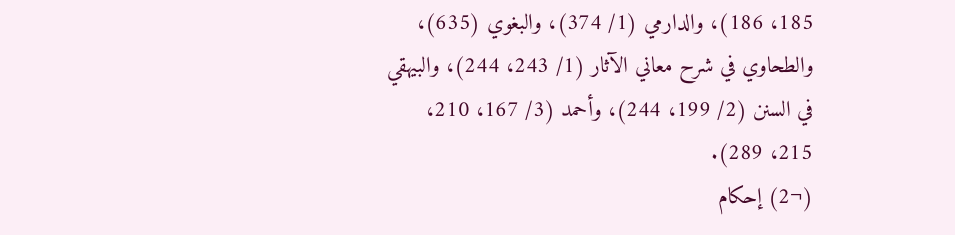185، 186)، والدارمي (1/ 374)، والبغوي (635)، والطحاوي في شرح معاني الآثار (1/ 243، 244)، والبيهقي في السنن (2/ 199، 244)، وأحمد (3/ 167، 210، 215، 289).
(¬2) إحكام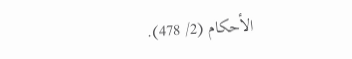الأحكام (2/ 478).